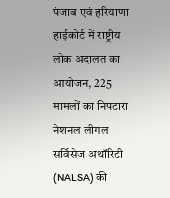पंजाब एवं हरियाणा हाईकोर्ट में राष्ट्रीय लोक अदालत का आयोजन, 225 मामलों का निपटारा
नेशनल लीगल सर्विसेज अथॉरिटी (NALSA) की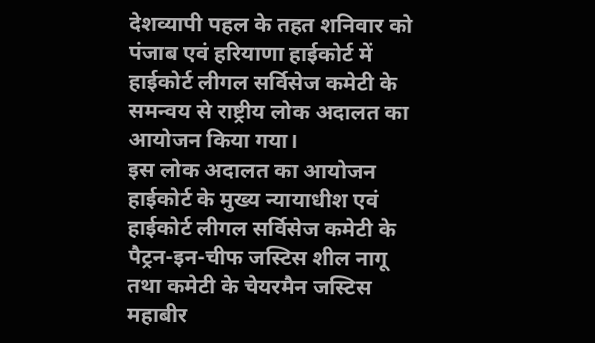देशव्यापी पहल के तहत शनिवार को पंजाब एवं हरियाणा हाईकोर्ट में हाईकोर्ट लीगल सर्विसेज कमेटी के समन्वय से राष्ट्रीय लोक अदालत का आयोजन किया गया।
इस लोक अदालत का आयोजन हाईकोर्ट के मुख्य न्यायाधीश एवं हाईकोर्ट लीगल सर्विसेज कमेटी के पैट्रन-इन-चीफ जस्टिस शील नागू तथा कमेटी के चेयरमैन जस्टिस महाबीर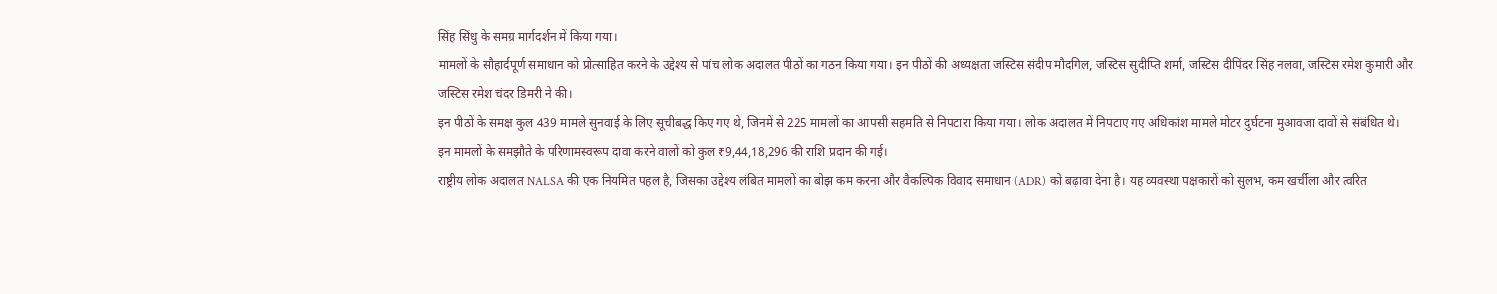सिंह सिंधु के समग्र मार्गदर्शन में किया गया।
मामलों के सौहार्दपूर्ण समाधान को प्रोत्साहित करने के उद्देश्य से पांच लोक अदालत पीठों का गठन किया गया। इन पीठों की अध्यक्षता जस्टिस संदीप मौदगिल, जस्टिस सुदीप्ति शर्मा, जस्टिस दीपिंदर सिंह नलवा, जस्टिस रमेश कुमारी और जस्टिस रमेश चंदर डिमरी ने की।
इन पीठों के समक्ष कुल 439 मामले सुनवाई के लिए सूचीबद्ध किए गए थे, जिनमें से 225 मामलों का आपसी सहमति से निपटारा किया गया। लोक अदालत में निपटाए गए अधिकांश मामले मोटर दुर्घटना मुआवजा दावों से संबंधित थे।
इन मामलों के समझौते के परिणामस्वरूप दावा करने वालों को कुल ₹9,44,18,296 की राशि प्रदान की गई।
राष्ट्रीय लोक अदालत NALSA की एक नियमित पहल है, जिसका उद्देश्य लंबित मामलों का बोझ कम करना और वैकल्पिक विवाद समाधान (ADR) को बढ़ावा देना है। यह व्यवस्था पक्षकारों को सुलभ, कम खर्चीला और त्वरित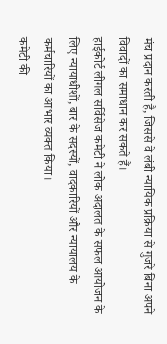मंच प्रदान करती है, जिससे वे लंबी न्यायिक प्रक्रिया से गुजरे बिना अपने विवादों का समाधान कर सकते हैं।
हाईकोर्ट लीगल सर्विसेज कमेटी ने लोक अदालत के सफल आयोजन के लिए न्यायाधीशों, बार के सदस्यों, वादकारियों और न्यायालय के कर्मचारियों का आभार व्यक्त किया।
कमेटी की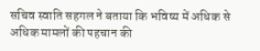सचिव स्वाति सहगल ने बताया कि भविष्य में अधिक से अधिक मामलों की पहचान की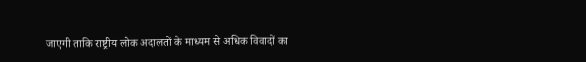जाएगी ताकि राष्ट्रीय लोक अदालतों के माध्यम से अधिक विवादों का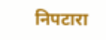निपटारा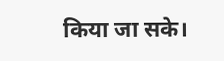किया जा सके।